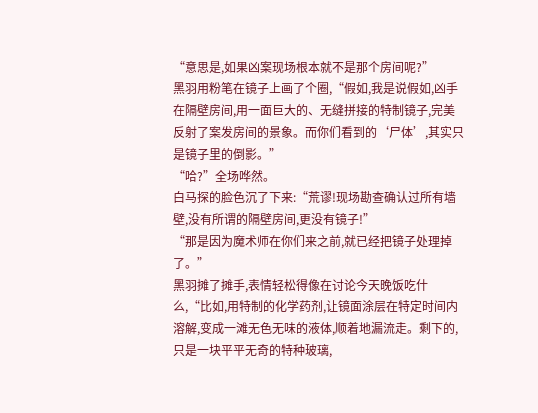“意思是,如果凶案现场根本就不是那个房间呢?”
黑羽用粉笔在镜子上画了个圈,“假如,我是说假如,凶手在隔壁房间,用一面巨大的、无缝拼接的特制镜子,完美反射了案发房间的景象。而你们看到的‘尸体’,其实只是镜子里的倒影。”
“哈?”全场哗然。
白马探的脸色沉了下来:“荒谬!现场勘查确认过所有墙壁,没有所谓的隔壁房间,更没有镜子!”
“那是因为魔术师在你们来之前,就已经把镜子处理掉了。”
黑羽摊了摊手,表情轻松得像在讨论今天晚饭吃什么,“比如,用特制的化学药剂,让镜面涂层在特定时间内溶解,变成一滩无色无味的液体,顺着地漏流走。剩下的,只是一块平平无奇的特种玻璃,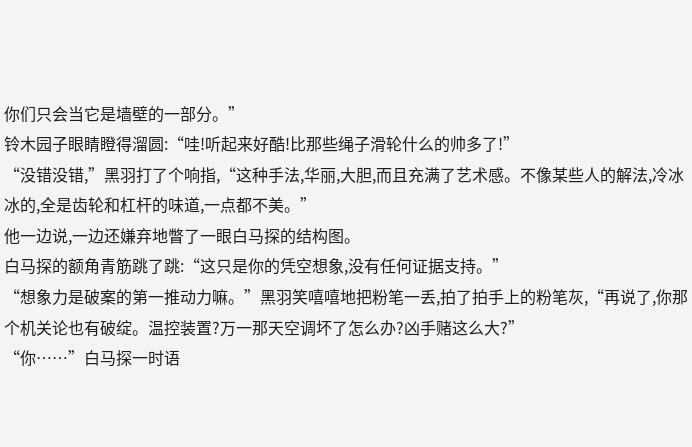你们只会当它是墙壁的一部分。”
铃木园子眼睛瞪得溜圆:“哇!听起来好酷!比那些绳子滑轮什么的帅多了!”
“没错没错,”黑羽打了个响指,“这种手法,华丽,大胆,而且充满了艺术感。不像某些人的解法,冷冰冰的,全是齿轮和杠杆的味道,一点都不美。”
他一边说,一边还嫌弃地瞥了一眼白马探的结构图。
白马探的额角青筋跳了跳:“这只是你的凭空想象,没有任何证据支持。”
“想象力是破案的第一推动力嘛。”黑羽笑嘻嘻地把粉笔一丢,拍了拍手上的粉笔灰,“再说了,你那个机关论也有破绽。温控装置?万一那天空调坏了怎么办?凶手赌这么大?”
“你……”白马探一时语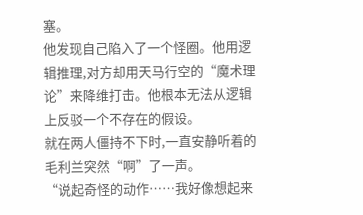塞。
他发现自己陷入了一个怪圈。他用逻辑推理,对方却用天马行空的“魔术理论”来降维打击。他根本无法从逻辑上反驳一个不存在的假设。
就在两人僵持不下时,一直安静听着的毛利兰突然“啊”了一声。
“说起奇怪的动作……我好像想起来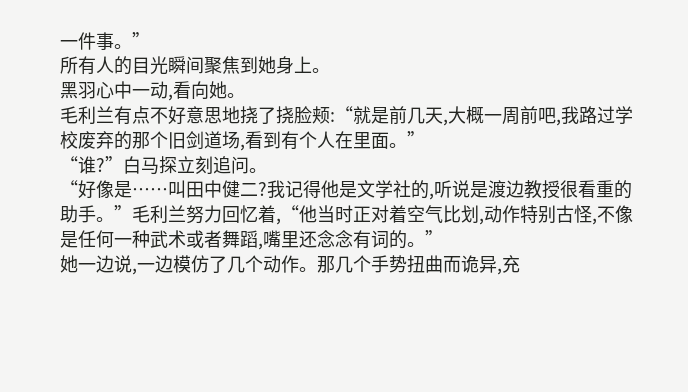一件事。”
所有人的目光瞬间聚焦到她身上。
黑羽心中一动,看向她。
毛利兰有点不好意思地挠了挠脸颊:“就是前几天,大概一周前吧,我路过学校废弃的那个旧剑道场,看到有个人在里面。”
“谁?”白马探立刻追问。
“好像是……叫田中健二?我记得他是文学社的,听说是渡边教授很看重的助手。”毛利兰努力回忆着,“他当时正对着空气比划,动作特别古怪,不像是任何一种武术或者舞蹈,嘴里还念念有词的。”
她一边说,一边模仿了几个动作。那几个手势扭曲而诡异,充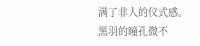满了非人的仪式感。
黑羽的瞳孔微不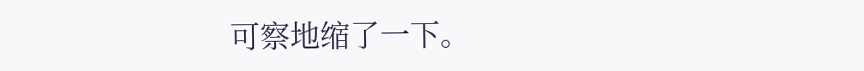可察地缩了一下。